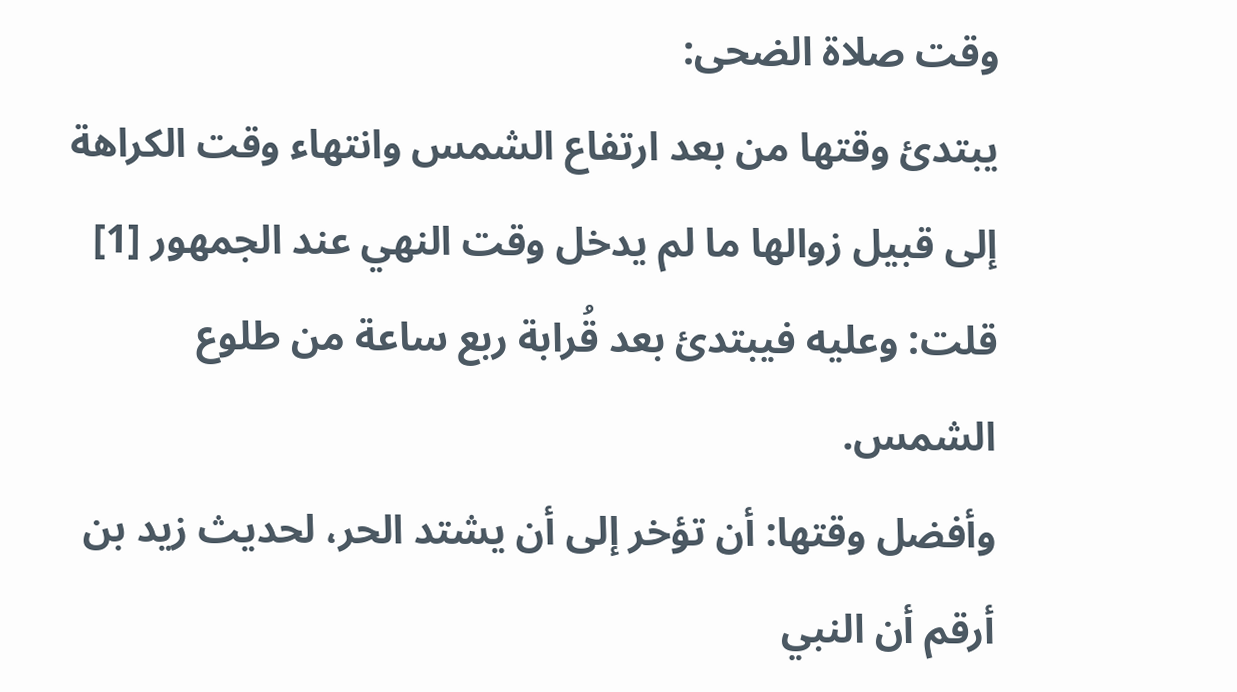وقت صلاة الضحى:
يبتدئ وقتها من بعد ارتفاع الشمس وانتهاء وقت الكراهة إلى قبيل زوالها ما لم يدخل وقت النهي عند الجمهور [1] قلت: وعليه فيبتدئ بعد قُرابة ربع ساعة من طلوع الشمس.
وأفضل وقتها: أن تؤخر إلى أن يشتد الحر، لحديث زيد بن أرقم أن النبي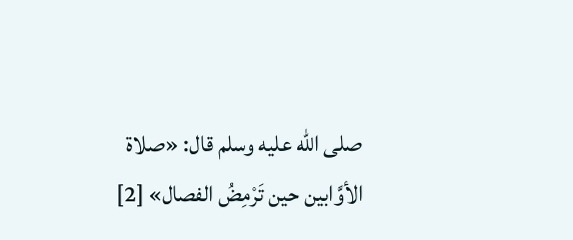صلى الله عليه وسلم قال: «صلاة الأوَّابين حين تَرْمِضُ الفصال» [2]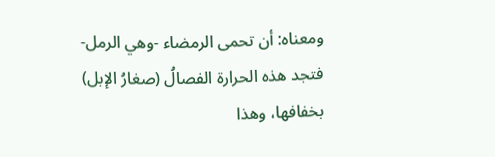ومعناه: أن تحمى الرمضاء -وهي الرمل- فتجد هذه الحرارة الفصالُ (صغارُ الإبل) بخفافها، وهذا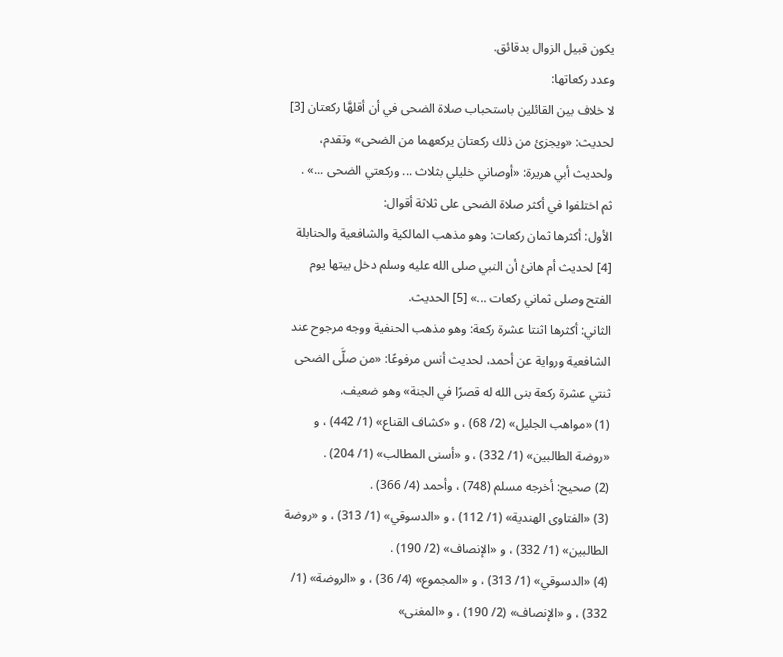يكون قبيل الزوال بدقائق.
وعدد ركعاتها:
لا خلاف بين القائلين باستحباب صلاة الضحى في أن أقلهَّا ركعتان [3] لحديث: «ويجزئ من ذلك ركعتان يركعهما من الضحى» وتقدم، ولحديث أبي هريرة: «أوصاني خليلي بثلاث ... وركعتي الضحى ...» .
ثم اختلفوا في أكثر صلاة الضحى على ثلاثة أقوال:
الأول: أكثرها ثمان ركعات: وهو مذهب المالكية والشافعية والحنابلة [4] لحديث أم هانئ أن النبي صلى الله عليه وسلم دخل بيتها يوم الفتح وصلى ثماني ركعات ...» [5] الحديث.
الثاني: أكثرها اثنتا عشرة ركعة: وهو مذهب الحنفية ووجه مرجوح عند الشافعية ورواية عن أحمد، لحديث أنس مرفوعًا: «من صلَّى الضحى ثنتي عشرة ركعة بنى الله له قصرًا في الجنة» وهو ضعيف.
(1) «مواهب الجليل» (2/ 68) ، و «كشاف القناع» (1/ 442) ، و «روضة الطالبين» (1/ 332) ، و «أسنى المطالب» (1/ 204) .
(2) صحيح: أخرجه مسلم (748) ، وأحمد (4/ 366) .
(3) «الفتاوى الهندية» (1/ 112) ، و «الدسوقي» (1/ 313) ، و «روضة الطالبين» (1/ 332) ، و «الإنصاف» (2/ 190) .
(4) «الدسوقي» (1/ 313) ، و «المجموع» (4/ 36) ، و «الروضة» (1/ 332) ، و «الإنصاف» (2/ 190) ، و «المغنى»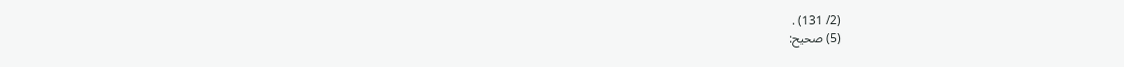(2/ 131) .
(5) صحيح: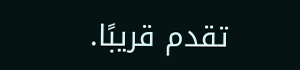تقدم قريبًا.